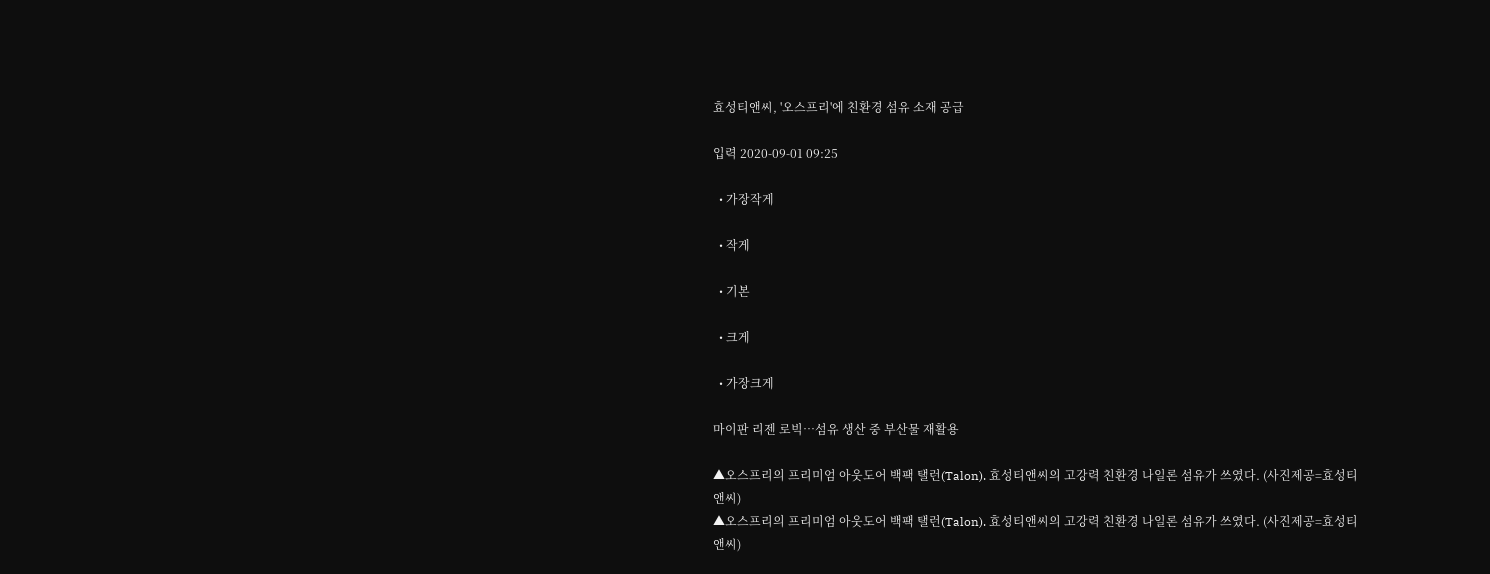효성티앤씨, '오스프리'에 친환경 섬유 소재 공급

입력 2020-09-01 09:25

  • 가장작게

  • 작게

  • 기본

  • 크게

  • 가장크게

마이판 리젠 로빅…섬유 생산 중 부산물 재활용

▲오스프리의 프리미엄 아웃도어 백팩 탤런(Talon). 효성티앤씨의 고강력 친환경 나일론 섬유가 쓰였다. (사진제공=효성티앤씨)
▲오스프리의 프리미엄 아웃도어 백팩 탤런(Talon). 효성티앤씨의 고강력 친환경 나일론 섬유가 쓰였다. (사진제공=효성티앤씨)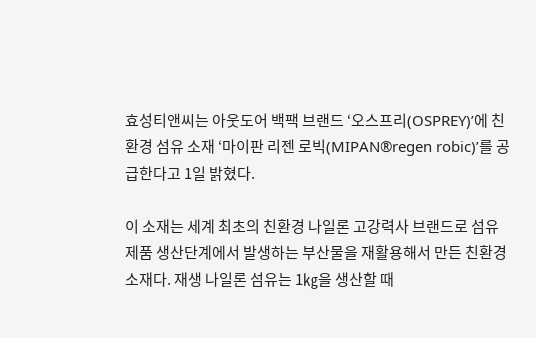효성티앤씨는 아웃도어 백팩 브랜드 ‘오스프리(OSPREY)’에 친환경 섬유 소재 ‘마이판 리젠 로빅(MIPAN®regen robic)’를 공급한다고 1일 밝혔다.

이 소재는 세계 최초의 친환경 나일론 고강력사 브랜드로 섬유 제품 생산단계에서 발생하는 부산물을 재활용해서 만든 친환경 소재다. 재생 나일론 섬유는 1㎏을 생산할 때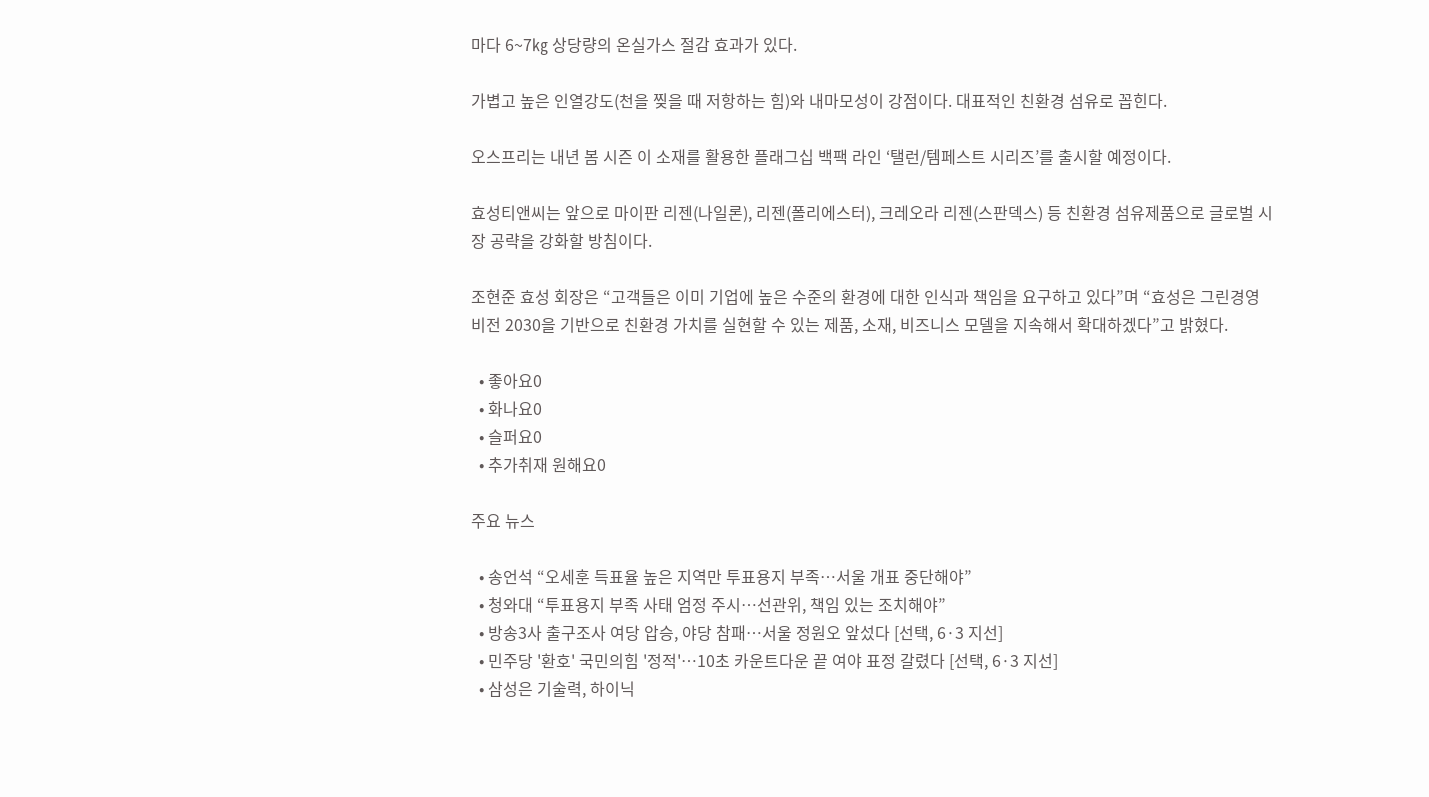마다 6~7㎏ 상당량의 온실가스 절감 효과가 있다.

가볍고 높은 인열강도(천을 찢을 때 저항하는 힘)와 내마모성이 강점이다. 대표적인 친환경 섬유로 꼽힌다.

오스프리는 내년 봄 시즌 이 소재를 활용한 플래그십 백팩 라인 ‘탤런/템페스트 시리즈’를 출시할 예정이다.

효성티앤씨는 앞으로 마이판 리젠(나일론), 리젠(폴리에스터), 크레오라 리젠(스판덱스) 등 친환경 섬유제품으로 글로벌 시장 공략을 강화할 방침이다.

조현준 효성 회장은 “고객들은 이미 기업에 높은 수준의 환경에 대한 인식과 책임을 요구하고 있다”며 “효성은 그린경영비전 2030을 기반으로 친환경 가치를 실현할 수 있는 제품, 소재, 비즈니스 모델을 지속해서 확대하겠다”고 밝혔다.

  • 좋아요0
  • 화나요0
  • 슬퍼요0
  • 추가취재 원해요0

주요 뉴스

  • 송언석 “오세훈 득표율 높은 지역만 투표용지 부족…서울 개표 중단해야”
  • 청와대 “투표용지 부족 사태 엄정 주시…선관위, 책임 있는 조치해야”
  • 방송3사 출구조사 여당 압승, 야당 참패…서울 정원오 앞섰다 [선택, 6·3 지선]
  • 민주당 '환호' 국민의힘 '정적'…10초 카운트다운 끝 여야 표정 갈렸다 [선택, 6·3 지선]
  • 삼성은 기술력, 하이닉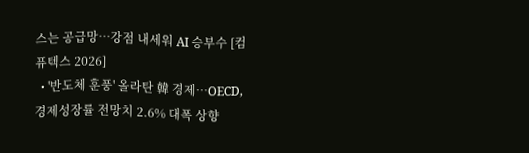스는 공급망…강점 내세워 AI 승부수 [컴퓨텍스 2026]
  • '반도체 훈풍' 올라탄 韓 경제⋯OECD, 경제성장률 전망치 2.6% 대폭 상향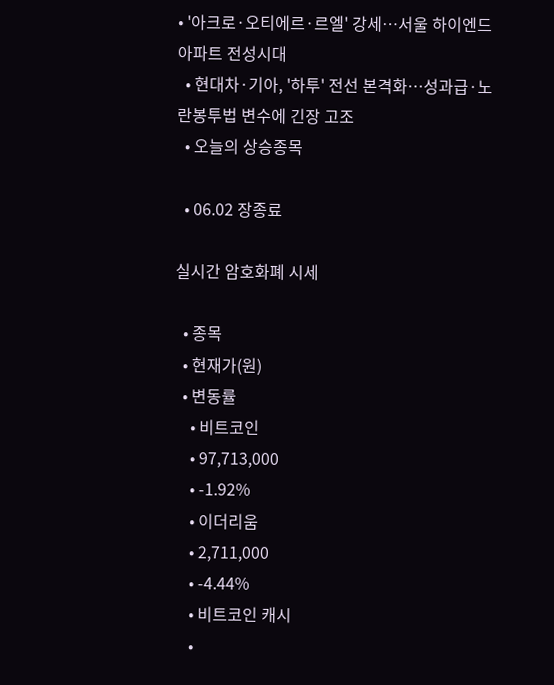• '아크로·오티에르·르엘' 강세⋯서울 하이엔드 아파트 전성시대
  • 현대차·기아, '하투' 전선 본격화…성과급·노란봉투법 변수에 긴장 고조
  • 오늘의 상승종목

  • 06.02 장종료

실시간 암호화폐 시세

  • 종목
  • 현재가(원)
  • 변동률
    • 비트코인
    • 97,713,000
    • -1.92%
    • 이더리움
    • 2,711,000
    • -4.44%
    • 비트코인 캐시
    •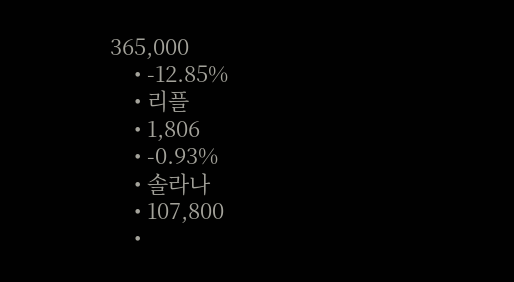365,000
    • -12.85%
    • 리플
    • 1,806
    • -0.93%
    • 솔라나
    • 107,800
    •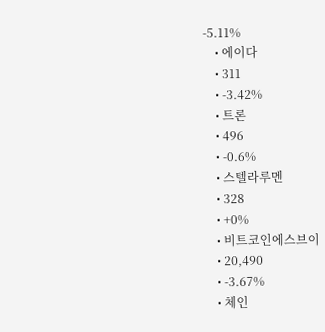-5.11%
    • 에이다
    • 311
    • -3.42%
    • 트론
    • 496
    • -0.6%
    • 스텔라루멘
    • 328
    • +0%
    • 비트코인에스브이
    • 20,490
    • -3.67%
    • 체인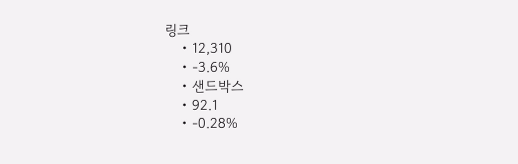링크
    • 12,310
    • -3.6%
    • 샌드박스
    • 92.1
    • -0.28%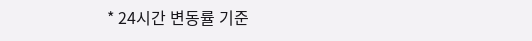* 24시간 변동률 기준